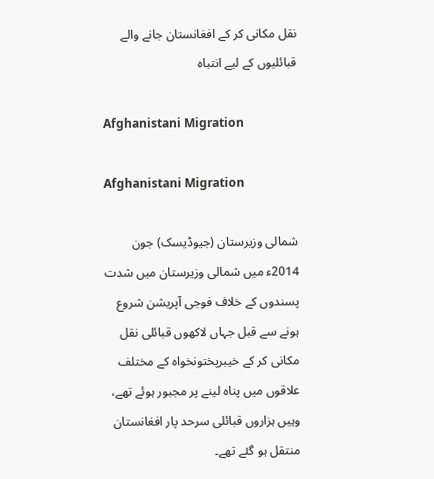نقل مکانی کر کے افغانستان جانے والے قبائلیوں کے لیے انتباہ

Afghanistani Migration

Afghanistani Migration

شمالی وزیرستان (جیوڈیسک) جون 2014ء میں شمالی وزیرستان میں شدت پسندوں کے خلاف فوجی آپریشن شروع ہونے سے قبل جہاں لاکھوں قبائلی نقل مکانی کر کے خیبرپختونخواہ کے مختلف علاقوں میں پناہ لینے پر مجبور ہوئے تھے، وہیں ہزاروں قبائلی سرحد پار افغانستان منتقل ہو گئے تھے۔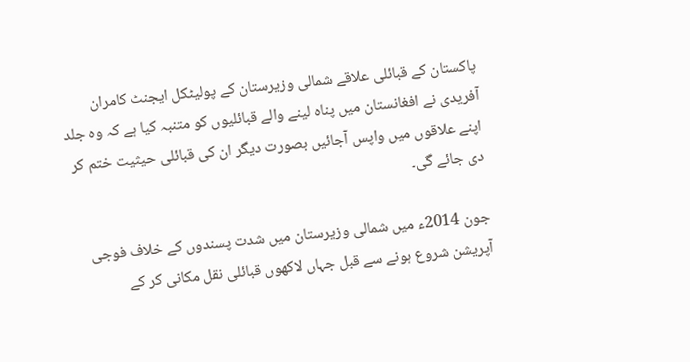پاکستان کے قبائلی علاقے شمالی وزیرستان کے پولیٹکل ایجنٹ کامران آفریدی نے افغانستان میں پناہ لینے والے قبائلیوں کو متنبہ کیا ہے کہ وہ جلد اپنے علاقوں میں واپس آجائیں بصورت دیگر ان کی قبائلی حیثیت ختم کر دی جائے گی۔

جون 2014ء میں شمالی وزیرستان میں شدت پسندوں کے خلاف فوجی آپریشن شروع ہونے سے قبل جہاں لاکھوں قبائلی نقل مکانی کر کے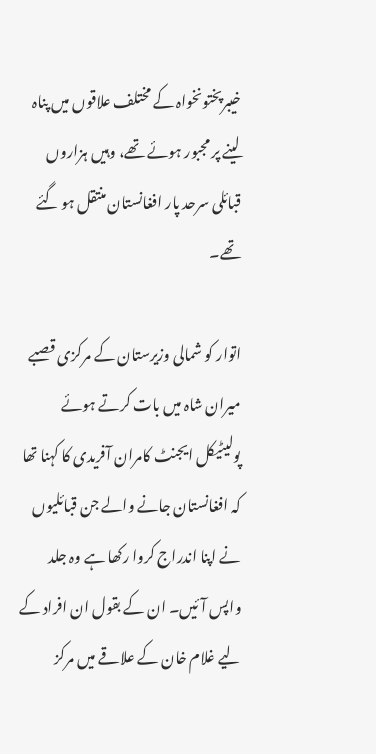خیبرپختونخواہ کے مختلف علاقوں میں پناہ لینے پر مجبور ہوئے تھے، وہیں ہزاروں قبائلی سرحد پار افغانستان منتقل ہو گئے تھے۔

اتوار کو شمالی وزیرستان کے مرکزی قصبے میران شاہ میں بات کرتے ہوئے پولیٹیکل ایجنٹ کامران آفریدی کا کہنا تھا کہ افغانستان جانے والے جن قبائلیوں نے اپنا اندراج کروا رکھا ہے وہ جلد واپس آئیں۔ ان کے بقول ان افراد کے لیے غلام خان کے علاقے میں مرکز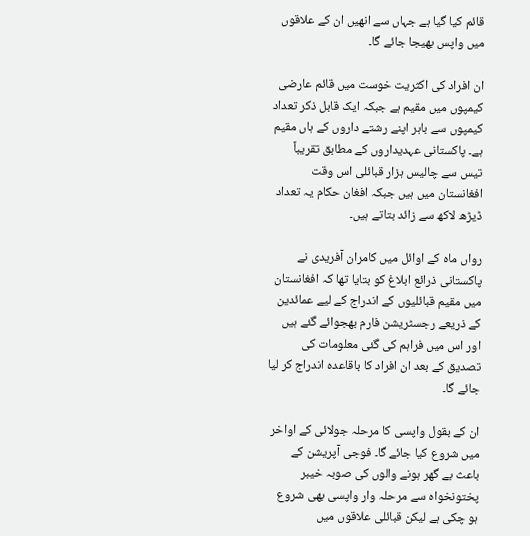قائم کیا گیا ہے جہاں سے انھیں ان کے علاقوں میں واپس بھیجا جائے گا۔

ان افراد کی اکثریت خوست میں قائم عارضی کیمپوں میں مقیم ہے جبکہ ایک قابل ذکر تعداد کیمپوں سے باہر اپنے رشتے داروں کے ہاں مقیم ہے۔ پاکستانی عہدیداروں کے مطابق تقریباً تیس سے چالیس ہزار قبائلی اس وقت افغانستان میں ہیں جبکہ افغان حکام یہ تعداد ڈیڑھ لاکھ سے زائد بتاتے ہیں۔

رواں ماہ کے اوائل میں کامران آفریدی نے پاکستانی ذرائع ابلاغ کو بتایا تھا کہ افغانستان میں مقیم قبائلیوں کے اندراج کے لیے عمائدین کے ذریعے رجسٹریشن فارم بھجوائے گئے ہیں اور اس میں فراہم کی گئی معلومات کی تصدیق کے بعد ان افراد کا باقاعدہ اندراج کر لیا جائے گا۔

ان کے بقول واپسی کا مرحلہ جولائی کے اواخر میں شروع کیا جائے گا۔ فوجی آپریشن کے باعث بے گھر ہونے والوں کی صوبہ خیبر پختونخواہ سے مرحلہ وار واپسی بھی شروع ہو چکی ہے لیکن قبائلی علاقوں میں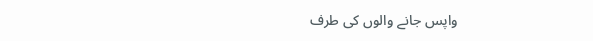واپس جانے والوں کی طرف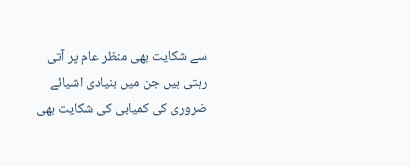سے شکایت بھی منظر عام پر آتی رہتی ہیں جن میں بنیادی اشیائے ضروری کی کمیابی کی شکایت بھی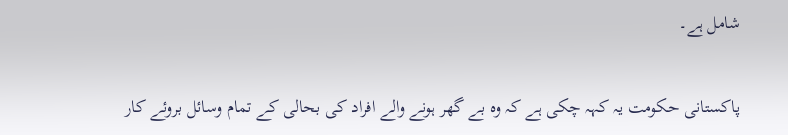شامل ہے۔

پاکستانی حکومت یہ کہہ چکی ہے کہ وہ بے گھر ہونے والے افراد کی بحالی کے تمام وسائل بروئے کار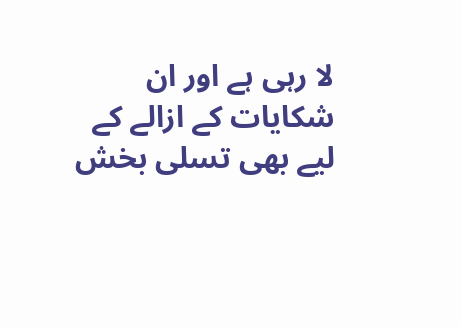لا رہی ہے اور ان شکایات کے ازالے کے لیے بھی تسلی بخش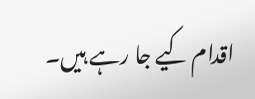اقدام کیے جا رہے ہیں۔